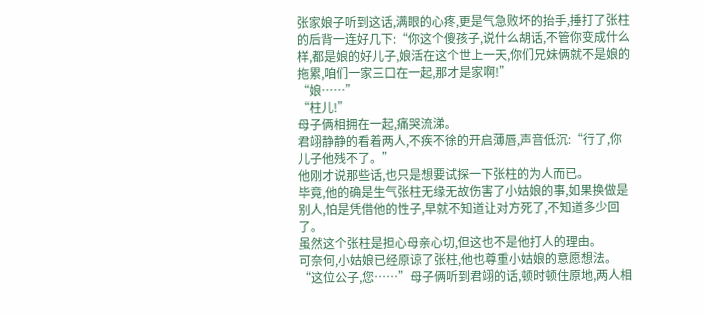张家娘子听到这话,满眼的心疼,更是气急败坏的抬手,捶打了张柱的后背一连好几下:“你这个傻孩子,说什么胡话,不管你变成什么样,都是娘的好儿子,娘活在这个世上一天,你们兄妹俩就不是娘的拖累,咱们一家三口在一起,那才是家啊!”
“娘……”
“柱儿!”
母子俩相拥在一起,痛哭流涕。
君翊静静的看着两人,不疾不徐的开启薄唇,声音低沉:“行了,你儿子他残不了。”
他刚才说那些话,也只是想要试探一下张柱的为人而已。
毕竟,他的确是生气张柱无缘无故伤害了小姑娘的事,如果换做是别人,怕是凭借他的性子,早就不知道让对方死了,不知道多少回了。
虽然这个张柱是担心母亲心切,但这也不是他打人的理由。
可奈何,小姑娘已经原谅了张柱,他也尊重小姑娘的意愿想法。
“这位公子,您……”母子俩听到君翊的话,顿时顿住原地,两人相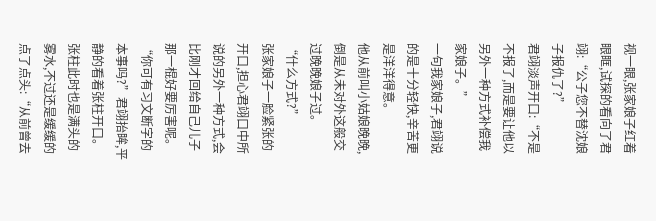视一眼,张家娘子红着眼眶,试探的看向了君翊:“公子您不替沈娘子报仇了?”
君翊淡声开口:“不是不报了,而是要让他以另外一种方式补偿我家娘子。”
一句我家娘子,君翊说的是十分轻快,辛苦更是洋洋得意。
他从前叫小姑娘晚晚,倒是从未对外这般交过晚晚娘子过。
“什么方式?”
张家娘子一脸紧张的开口,担心君翊口中所说的另外一种方式,会比刚才回给自己儿子那一棍好要厉害呢。
“你可有习文断字的本事吗?”君翊抬眸,平静的看着张柱开口。
张柱此时也是满头的雾水,不过还是缓缓的点了点头:“从前曾去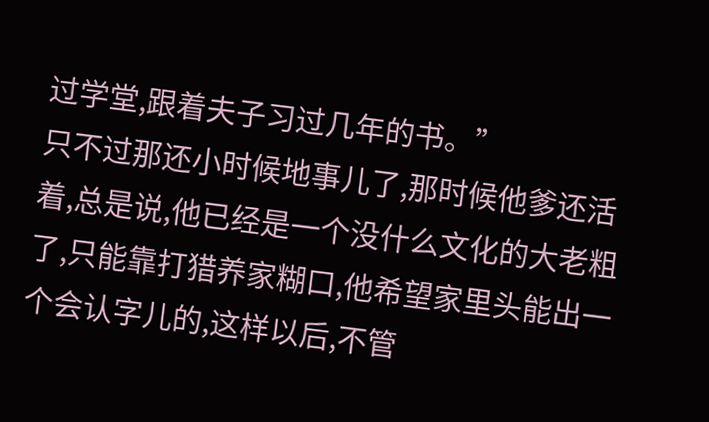过学堂,跟着夫子习过几年的书。”
只不过那还小时候地事儿了,那时候他爹还活着,总是说,他已经是一个没什么文化的大老粗了,只能靠打猎养家糊口,他希望家里头能出一个会认字儿的,这样以后,不管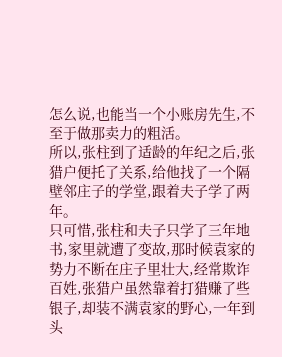怎么说,也能当一个小账房先生,不至于做那卖力的粗活。
所以,张柱到了适龄的年纪之后,张猎户便托了关系,给他找了一个隔壁邻庄子的学堂,跟着夫子学了两年。
只可惜,张柱和夫子只学了三年地书,家里就遭了变故,那时候袁家的势力不断在庄子里壮大,经常欺诈百姓,张猎户虽然靠着打猎赚了些银子,却装不满袁家的野心,一年到头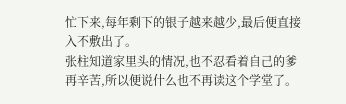忙下来,每年剩下的银子越来越少,最后便直接入不敷出了。
张柱知道家里头的情况,也不忍看着自己的爹再辛苦,所以便说什么也不再读这个学堂了。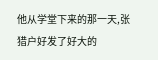他从学堂下来的那一天,张猎户好发了好大的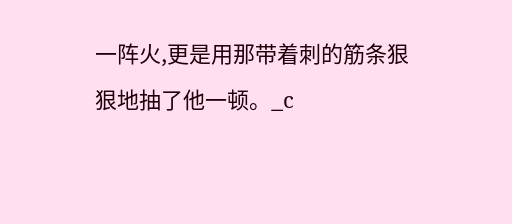一阵火,更是用那带着刺的筋条狠狠地抽了他一顿。_c